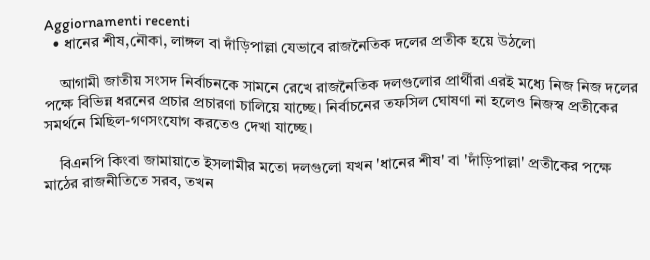Aggiornamenti recenti
  • ধানের শীষ,নৌকা, লাঙ্গল বা দাঁড়িপাল্লা যেভাবে রাজনৈতিক দলের প্রতীক হয়ে উঠলো

    আগামী জাতীয় সংসদ নির্বাচনকে সামনে রেখে রাজনৈতিক দলগুলোর প্রার্থীরা এরই মধ্যে নিজ নিজ দলের পক্ষে বিভিন্ন ধরনের প্রচার প্রচারণা চালিয়ে যাচ্ছে। নির্বাচনের তফসিল ঘোষণা না হলেও নিজস্ব প্রতীকের সমর্থনে মিছিল-গণসংযোগ করতেও দেখা যাচ্ছে।

    বিএনপি কিংবা জামায়াতে ইসলামীর মতো দলগুলো যখন 'ধানের শীষ' বা 'দাঁড়িপাল্লা' প্রতীকের পক্ষে মাঠের রাজনীতিতে সরব, তখন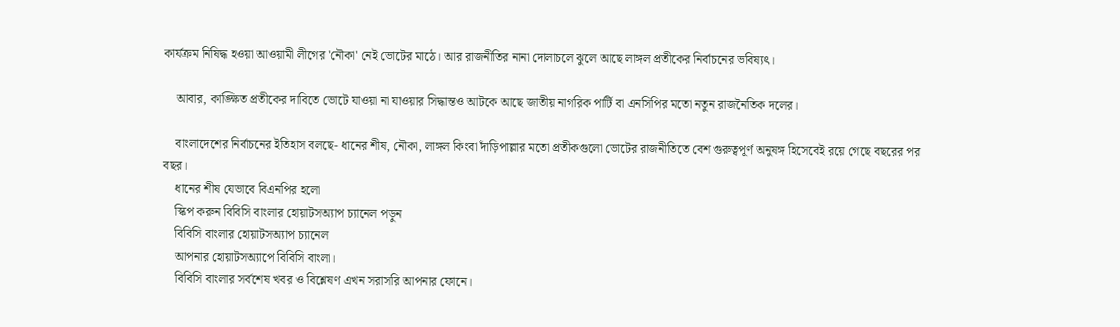কার্যক্রম নিষিদ্ধ হওয়া আওয়ামী লীগের 'নৌকা' নেই ভোটের মাঠে। আর রাজনীতির নানা দোলাচলে ঝুলে আছে লাঙ্গল প্রতীকের নির্বাচনের ভবিষ্যৎ।

    আবার, কাঙ্ক্ষিত প্রতীকের দাবিতে ভোটে যাওয়া না যাওয়ার সিদ্ধান্তও আটকে আছে জাতীয় নাগরিক পার্টি বা এনসিপির মতো নতুন রাজনৈতিক দলের।

    বাংলাদেশের নির্বাচনের ইতিহাস বলছে- ধানের শীষ, নৌকা, লাঙ্গল কিংবা দাঁড়িপাল্লার মতো প্রতীকগুলো ভোটের রাজনীতিতে বেশ গুরুত্বপূর্ণ অনুষঙ্গ হিসেবেই রয়ে গেছে বছরের পর বছর।
    ধানের শীষ যেভাবে বিএনপির হলো
    স্কিপ করুন বিবিসি বাংলার হোয়াটসঅ্যাপ চ্যানেল পড়ুন
    বিবিসি বাংলার হোয়াটসঅ্যাপ চ্যানেল
    আপনার হোয়াটসঅ্যাপে বিবিসি বাংলা।
    বিবিসি বাংলার সর্বশেষ খবর ও বিশ্লেষণ এখন সরাসরি আপনার ফোনে।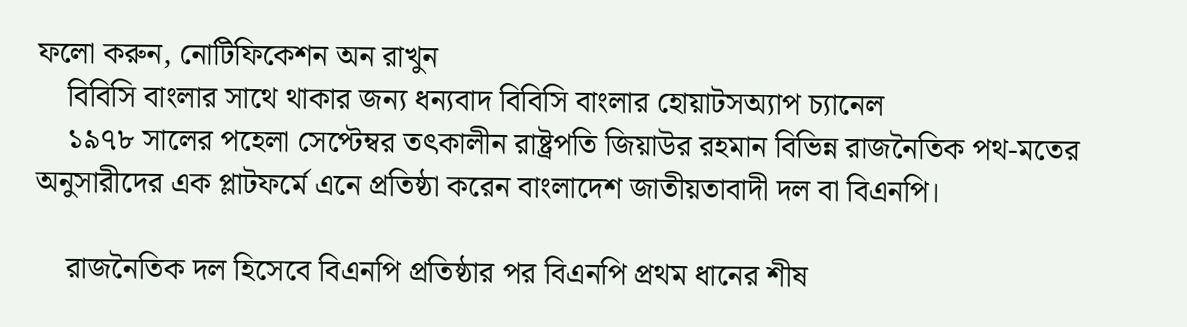ফলো করুন, নোটিফিকেশন অন রাখুন
    বিবিসি বাংলার সাথে থাকার জন্য ধন্যবাদ বিবিসি বাংলার হোয়াটসঅ্যাপ চ্যানেল
    ১৯৭৮ সালের পহেলা সেপ্টেম্বর তৎকালীন রাষ্ট্রপতি জিয়াউর রহমান বিভিন্ন রাজনৈতিক পথ-মতের অনুসারীদের এক প্লাটফর্মে এনে প্রতিষ্ঠা করেন বাংলাদেশ জাতীয়তাবাদী দল বা বিএনপি।

    রাজনৈতিক দল হিসেবে বিএনপি প্রতিষ্ঠার পর বিএনপি প্রথম ধানের শীষ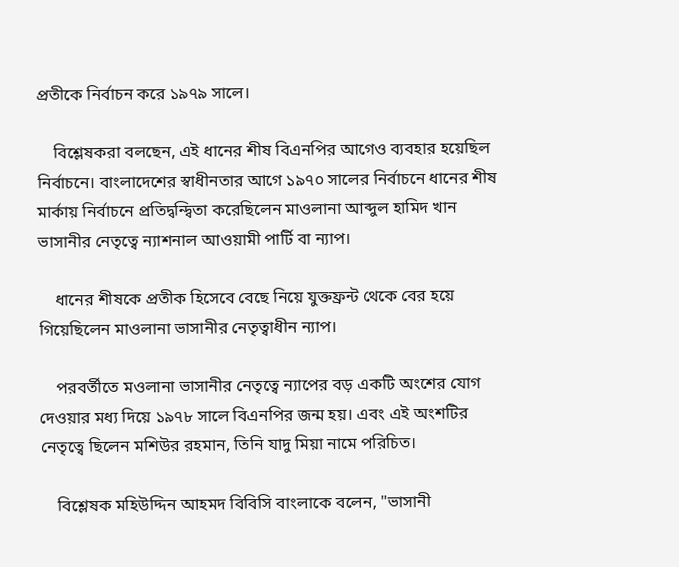প্রতীকে নির্বাচন করে ১৯৭৯ সালে।

    বিশ্লেষকরা বলছেন, এই ধানের শীষ বিএনপির আগেও ব্যবহার হয়েছিল নির্বাচনে। বাংলাদেশের স্বাধীনতার আগে ১৯৭০ সালের নির্বাচনে ধানের শীষ মার্কায় নির্বাচনে প্রতিদ্বন্দ্বিতা করেছিলেন মাওলানা আব্দুল হামিদ খান ভাসানীর নেতৃত্বে ন্যাশনাল আওয়ামী পার্টি বা ন্যাপ।

    ধানের শীষকে প্রতীক হিসেবে বেছে নিয়ে যুক্তফ্রন্ট থেকে বের হয়ে গিয়েছিলেন মাওলানা ভাসানীর নেতৃত্বাধীন ন্যাপ।

    পরবর্তীতে মওলানা ভাসানীর নেতৃত্বে ন্যাপের বড় একটি অংশের যোগ দেওয়ার মধ্য দিয়ে ১৯৭৮ সালে বিএনপির জন্ম হয়। এবং এই অংশটির নেতৃত্বে ছিলেন মশিউর রহমান, তিনি যাদু মিয়া নামে পরিচিত।

    বিশ্লেষক মহিউদ্দিন আহমদ বিবিসি বাংলাকে বলেন, "ভাসানী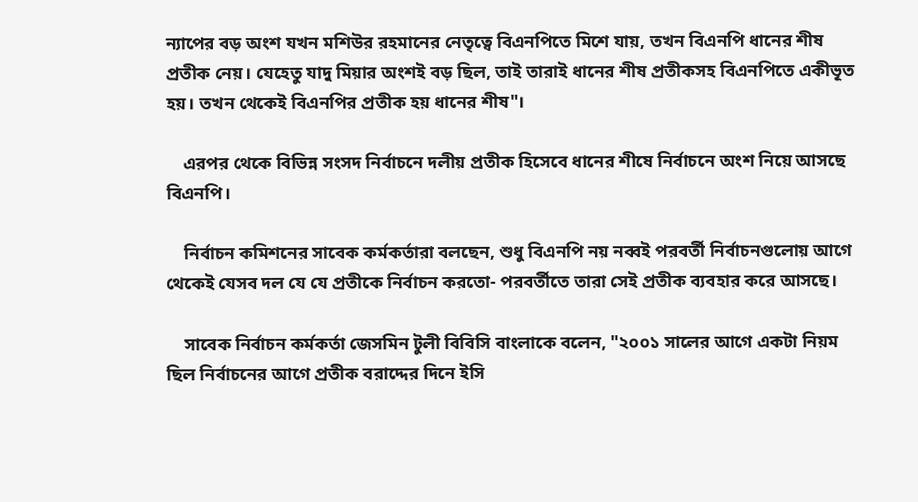ন্যাপের বড় অংশ যখন মশিউর রহমানের নেতৃত্বে বিএনপিতে মিশে যায়, তখন বিএনপি ধানের শীষ প্রতীক নেয়। যেহেতু যাদু মিয়ার অংশই বড় ছিল, তাই তারাই ধানের শীষ প্রতীকসহ বিএনপিতে একীভূত হয়। তখন থেকেই বিএনপির প্রতীক হয় ধানের শীষ"।

    এরপর থেকে বিভিন্ন সংসদ নির্বাচনে দলীয় প্রতীক হিসেবে ধানের শীষে নির্বাচনে অংশ নিয়ে আসছে বিএনপি।

    নির্বাচন কমিশনের সাবেক কর্মকর্তারা বলছেন, শুধু বিএনপি নয় নব্বই পরবর্তী নির্বাচনগুলোয় আগে থেকেই যেসব দল যে যে প্রতীকে নির্বাচন করতো- পরবর্তীতে তারা সেই প্রতীক ব্যবহার করে আসছে।

    সাবেক নির্বাচন কর্মকর্তা জেসমিন টুলী বিবিসি বাংলাকে বলেন, "২০০১ সালের আগে একটা নিয়ম ছিল নির্বাচনের আগে প্রতীক বরাদ্দের দিনে ইসি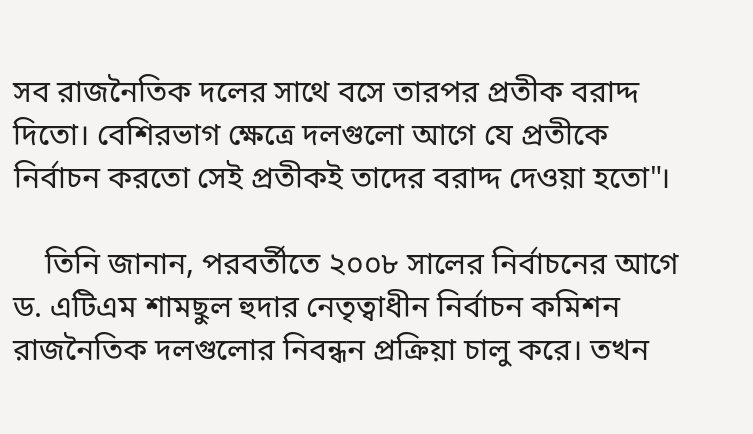সব রাজনৈতিক দলের সাথে বসে তারপর প্রতীক বরাদ্দ দিতো। বেশিরভাগ ক্ষেত্রে দলগুলো আগে যে প্রতীকে নির্বাচন করতো সেই প্রতীকই তাদের বরাদ্দ দেওয়া হতো"।

    তিনি জানান, পরবর্তীতে ২০০৮ সালের নির্বাচনের আগে ড. এটিএম শামছুল হুদার নেতৃত্বাধীন নির্বাচন কমিশন রাজনৈতিক দলগুলোর নিবন্ধন প্রক্রিয়া চালু করে। তখন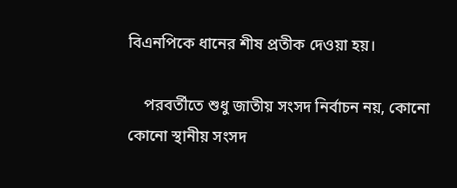বিএনপিকে ধানের শীষ প্রতীক দেওয়া হয়।

    পরবর্তীতে শুধু জাতীয় সংসদ নির্বাচন নয়, কোনো কোনো স্থানীয় সংসদ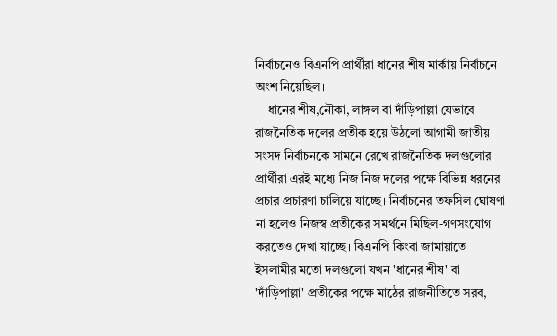নির্বাচনেও বিএনপি প্রার্থীরা ধানের শীষ মার্কায় নির্বাচনে অংশ নিয়েছিল।
    ধানের শীষ,নৌকা, লাঙ্গল বা দাঁড়িপাল্লা যেভাবে রাজনৈতিক দলের প্রতীক হয়ে উঠলো আগামী জাতীয় সংসদ নির্বাচনকে সামনে রেখে রাজনৈতিক দলগুলোর প্রার্থীরা এরই মধ্যে নিজ নিজ দলের পক্ষে বিভিন্ন ধরনের প্রচার প্রচারণা চালিয়ে যাচ্ছে। নির্বাচনের তফসিল ঘোষণা না হলেও নিজস্ব প্রতীকের সমর্থনে মিছিল-গণসংযোগ করতেও দেখা যাচ্ছে। বিএনপি কিংবা জামায়াতে ইসলামীর মতো দলগুলো যখন 'ধানের শীষ' বা 'দাঁড়িপাল্লা' প্রতীকের পক্ষে মাঠের রাজনীতিতে সরব,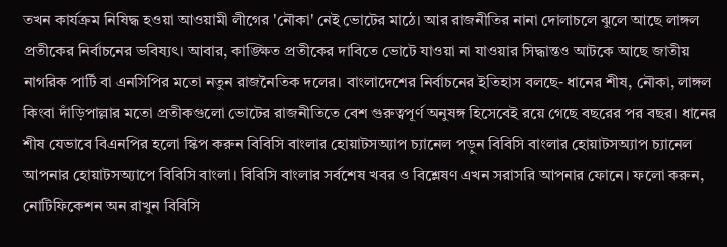তখন কার্যক্রম নিষিদ্ধ হওয়া আওয়ামী লীগের 'নৌকা' নেই ভোটের মাঠে। আর রাজনীতির নানা দোলাচলে ঝুলে আছে লাঙ্গল প্রতীকের নির্বাচনের ভবিষ্যৎ। আবার, কাঙ্ক্ষিত প্রতীকের দাবিতে ভোটে যাওয়া না যাওয়ার সিদ্ধান্তও আটকে আছে জাতীয় নাগরিক পার্টি বা এনসিপির মতো নতুন রাজনৈতিক দলের। বাংলাদেশের নির্বাচনের ইতিহাস বলছে- ধানের শীষ, নৌকা, লাঙ্গল কিংবা দাঁড়িপাল্লার মতো প্রতীকগুলো ভোটের রাজনীতিতে বেশ গুরুত্বপূর্ণ অনুষঙ্গ হিসেবেই রয়ে গেছে বছরের পর বছর। ধানের শীষ যেভাবে বিএনপির হলো স্কিপ করুন বিবিসি বাংলার হোয়াটসঅ্যাপ চ্যানেল পড়ুন বিবিসি বাংলার হোয়াটসঅ্যাপ চ্যানেল আপনার হোয়াটসঅ্যাপে বিবিসি বাংলা। বিবিসি বাংলার সর্বশেষ খবর ও বিশ্লেষণ এখন সরাসরি আপনার ফোনে। ফলো করুন, নোটিফিকেশন অন রাখুন বিবিসি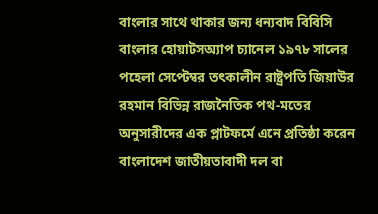বাংলার সাথে থাকার জন্য ধন্যবাদ বিবিসি বাংলার হোয়াটসঅ্যাপ চ্যানেল ১৯৭৮ সালের পহেলা সেপ্টেম্বর তৎকালীন রাষ্ট্রপতি জিয়াউর রহমান বিভিন্ন রাজনৈতিক পথ-মতের অনুসারীদের এক প্লাটফর্মে এনে প্রতিষ্ঠা করেন বাংলাদেশ জাতীয়তাবাদী দল বা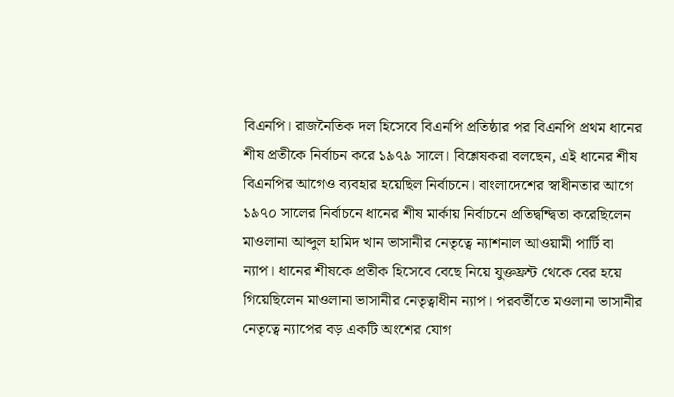বিএনপি। রাজনৈতিক দল হিসেবে বিএনপি প্রতিষ্ঠার পর বিএনপি প্রথম ধানের শীষ প্রতীকে নির্বাচন করে ১৯৭৯ সালে। বিশ্লেষকরা বলছেন, এই ধানের শীষ বিএনপির আগেও ব্যবহার হয়েছিল নির্বাচনে। বাংলাদেশের স্বাধীনতার আগে ১৯৭০ সালের নির্বাচনে ধানের শীষ মার্কায় নির্বাচনে প্রতিদ্বন্দ্বিতা করেছিলেন মাওলানা আব্দুল হামিদ খান ভাসানীর নেতৃত্বে ন্যাশনাল আওয়ামী পার্টি বা ন্যাপ। ধানের শীষকে প্রতীক হিসেবে বেছে নিয়ে যুক্তফ্রন্ট থেকে বের হয়ে গিয়েছিলেন মাওলানা ভাসানীর নেতৃত্বাধীন ন্যাপ। পরবর্তীতে মওলানা ভাসানীর নেতৃত্বে ন্যাপের বড় একটি অংশের যোগ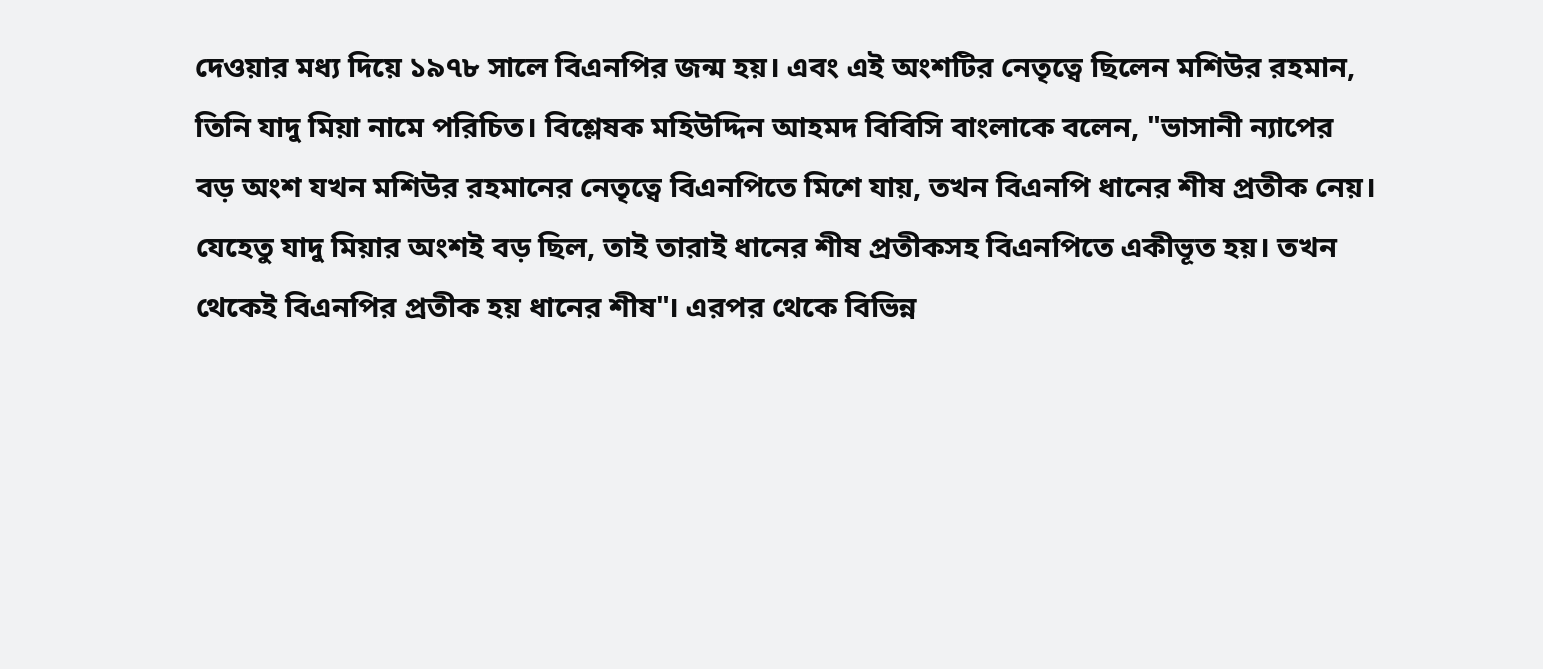দেওয়ার মধ্য দিয়ে ১৯৭৮ সালে বিএনপির জন্ম হয়। এবং এই অংশটির নেতৃত্বে ছিলেন মশিউর রহমান, তিনি যাদু মিয়া নামে পরিচিত। বিশ্লেষক মহিউদ্দিন আহমদ বিবিসি বাংলাকে বলেন, "ভাসানী ন্যাপের বড় অংশ যখন মশিউর রহমানের নেতৃত্বে বিএনপিতে মিশে যায়, তখন বিএনপি ধানের শীষ প্রতীক নেয়। যেহেতু যাদু মিয়ার অংশই বড় ছিল, তাই তারাই ধানের শীষ প্রতীকসহ বিএনপিতে একীভূত হয়। তখন থেকেই বিএনপির প্রতীক হয় ধানের শীষ"। এরপর থেকে বিভিন্ন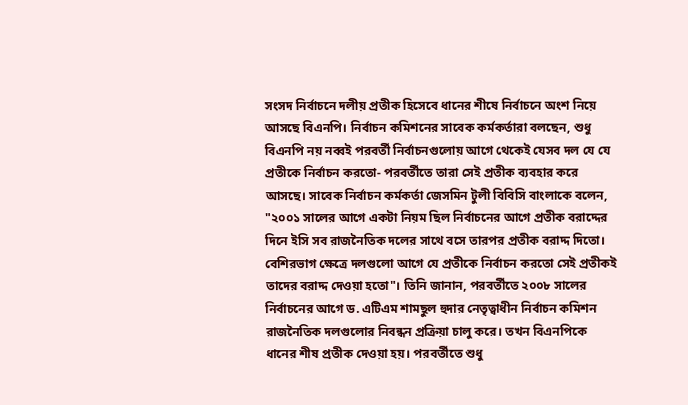সংসদ নির্বাচনে দলীয় প্রতীক হিসেবে ধানের শীষে নির্বাচনে অংশ নিয়ে আসছে বিএনপি। নির্বাচন কমিশনের সাবেক কর্মকর্তারা বলছেন, শুধু বিএনপি নয় নব্বই পরবর্তী নির্বাচনগুলোয় আগে থেকেই যেসব দল যে যে প্রতীকে নির্বাচন করতো- পরবর্তীতে তারা সেই প্রতীক ব্যবহার করে আসছে। সাবেক নির্বাচন কর্মকর্তা জেসমিন টুলী বিবিসি বাংলাকে বলেন, "২০০১ সালের আগে একটা নিয়ম ছিল নির্বাচনের আগে প্রতীক বরাদ্দের দিনে ইসি সব রাজনৈতিক দলের সাথে বসে তারপর প্রতীক বরাদ্দ দিতো। বেশিরভাগ ক্ষেত্রে দলগুলো আগে যে প্রতীকে নির্বাচন করতো সেই প্রতীকই তাদের বরাদ্দ দেওয়া হতো"। তিনি জানান, পরবর্তীতে ২০০৮ সালের নির্বাচনের আগে ড. এটিএম শামছুল হুদার নেতৃত্বাধীন নির্বাচন কমিশন রাজনৈতিক দলগুলোর নিবন্ধন প্রক্রিয়া চালু করে। তখন বিএনপিকে ধানের শীষ প্রতীক দেওয়া হয়। পরবর্তীতে শুধু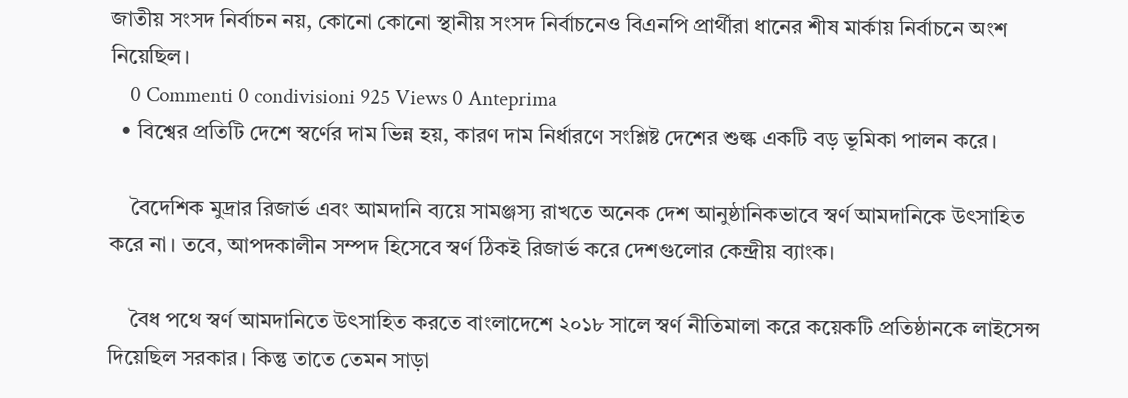জাতীয় সংসদ নির্বাচন নয়, কোনো কোনো স্থানীয় সংসদ নির্বাচনেও বিএনপি প্রার্থীরা ধানের শীষ মার্কায় নির্বাচনে অংশ নিয়েছিল।
    0 Commenti 0 condivisioni 925 Views 0 Anteprima
  • বিশ্বের প্রতিটি দেশে স্বর্ণের দাম ভিন্ন হয়, কারণ দাম নির্ধারণে সংশ্লিষ্ট দেশের শুল্ক একটি বড় ভূমিকা পালন করে।

    বৈদেশিক মুদ্রার রিজার্ভ এবং আমদানি ব্যয়ে সামঞ্জস্য রাখতে অনেক দেশ আনুষ্ঠানিকভাবে স্বর্ণ আমদানিকে উৎসাহিত করে না। তবে, আপদকালীন সম্পদ হিসেবে স্বর্ণ ঠিকই রিজার্ভ করে দেশগুলোর কেন্দ্রীয় ব্যাংক।

    বৈধ পথে স্বর্ণ আমদানিতে উৎসাহিত করতে বাংলাদেশে ২০১৮ সালে স্বর্ণ নীতিমালা করে কয়েকটি প্রতিষ্ঠানকে লাইসেন্স দিয়েছিল সরকার। কিন্তু তাতে তেমন সাড়া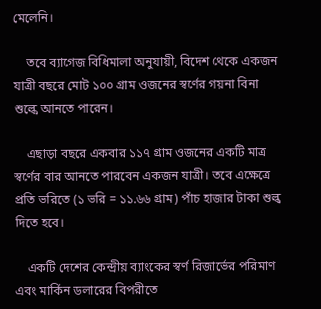মেলেনি।

    তবে ব্যাগেজ বিধিমালা অনুযায়ী, বিদেশ থেকে একজন যাত্রী বছরে মোট ১০০ গ্রাম ওজনের স্বর্ণের গয়না বিনা শুল্কে আনতে পারেন।

    এছাড়া বছরে একবার ১১৭ গ্রাম ওজনের একটি মাত্র স্বর্ণের বার আনতে পারবেন একজন যাত্রী। তবে এক্ষেত্রে প্রতি ভরিতে (১ ভরি = ১১.৬৬ গ্রাম) পাঁচ হাজার টাকা শুল্ক দিতে হবে।

    একটি দেশের কেন্দ্রীয় ব্যাংকের স্বর্ণ রিজার্ভের পরিমাণ এবং মার্কিন ডলারের বিপরীতে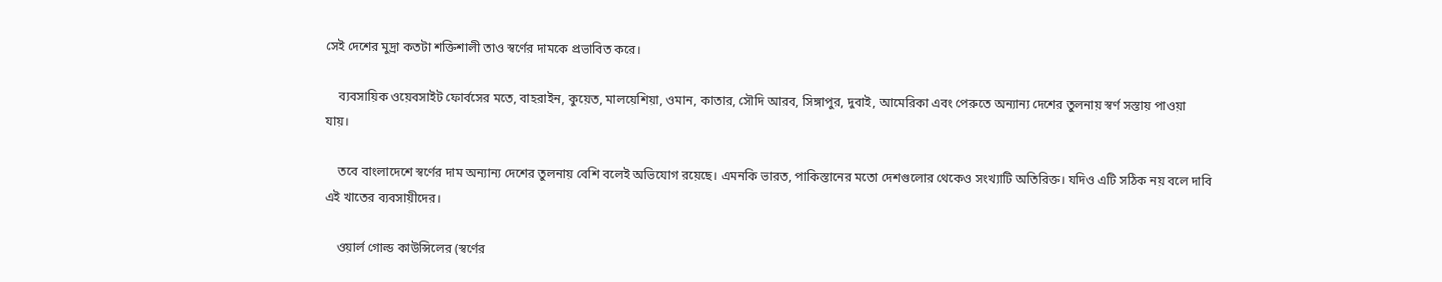সেই দেশের মুদ্রা কতটা শক্তিশালী তাও স্বর্ণের দামকে প্রভাবিত করে।

    ব্যবসায়িক ওয়েবসাইট ফোর্বসের মতে, বাহরাইন, কুয়েত, মালয়েশিয়া, ওমান, কাতার, সৌদি আরব, সিঙ্গাপুর, দুবাই, আমেরিকা এবং পেরুতে অন্যান্য দেশের তুলনায় স্বর্ণ সস্তায় পাওয়া যায়।

    তবে বাংলাদেশে স্বর্ণের দাম অন্যান্য দেশের তুলনায় বেশি বলেই অভিযোগ রয়েছে। এমনকি ভারত, পাকিস্তানের মতো দেশগুলোর থেকেও সংখ্যাটি অতিরিক্ত। যদিও এটি সঠিক নয় বলে দাবি এই খাতের ব্যবসায়ীদের।

    ওয়ার্ল গোল্ড কাউন্সিলের (স্বর্ণের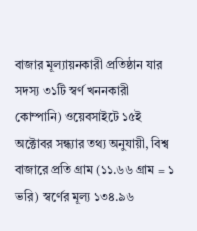বাজার মূল্যায়নকারী প্রতিষ্ঠান যার সদস্য ৩১টি স্বর্ণ খননকারী কোম্পানি) ওয়েবসাইটে ১৫ই অক্টোবর সন্ধ্যার তথ্য অনুযায়ী, বিশ্ব বাজারে প্রতি গ্রাম (১১.৬৬ গ্রাম = ১ ভরি) স্বর্ণের মূল্য ১৩৪.৯৬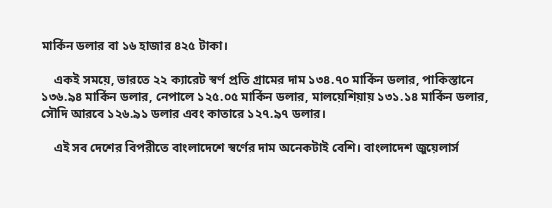মার্কিন ডলার বা ১৬ হাজার ৪২৫ টাকা।

    একই সময়ে, ভারতে ২২ ক্যারেট স্বর্ণ প্রতি গ্রামের দাম ১৩৪.৭০ মার্কিন ডলার, পাকিস্তানে ১৩৬.৯৪ মার্কিন ডলার, নেপালে ১২৫.০৫ মার্কিন ডলার, মালয়েশিয়ায় ১৩১.১৪ মার্কিন ডলার, সৌদি আরবে ১২৬.৯১ ডলার এবং কাতারে ১২৭.৯৭ ডলার।

    এই সব দেশের বিপরীতে বাংলাদেশে স্বর্ণের দাম অনেকটাই বেশি। বাংলাদেশ জুয়েলার্স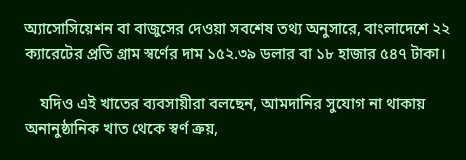অ্যাসোসিয়েশন বা বাজুসের দেওয়া সবশেষ তথ্য অনুসারে, বাংলাদেশে ২২ ক্যারেটের প্রতি গ্রাম স্বর্ণের দাম ১৫২.৩৯ ডলার বা ১৮ হাজার ৫৪৭ টাকা।

    যদিও এই খাতের ব্যবসায়ীরা বলছেন, আমদানির সুযোগ না থাকায় অনানুষ্ঠানিক খাত থেকে স্বর্ণ ক্রয়,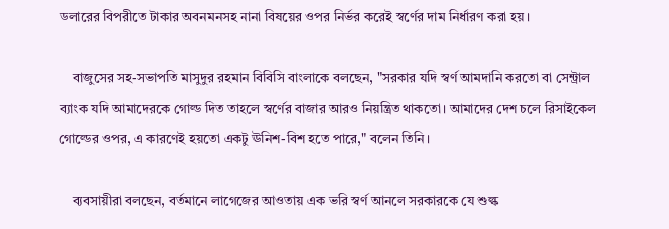ডলারের বিপরীতে টাকার অবনমনসহ নানা বিষয়ের ওপর নির্ভর করেই স্বর্ণের দাম নির্ধারণ করা হয়।

    বাজুসের সহ-সভাপতি মাসুদুর রহমান বিবিসি বাংলাকে বলছেন, "সরকার যদি স্বর্ণ আমদানি করতো বা সেন্ট্রাল ব্যাংক যদি আমাদেরকে গোল্ড দিত তাহলে স্বর্ণের বাজার আরও নিয়ন্ত্রিত থাকতো। আমাদের দেশ চলে রিসাইকেল গোল্ডের ওপর, এ কারণেই হয়তো একটু ঊনিশ-বিশ হতে পারে," বলেন তিনি।

    ব্যবসায়ীরা বলছেন, বর্তমানে লাগেজের আওতায় এক ভরি স্বর্ণ আনলে সরকারকে যে শুল্ক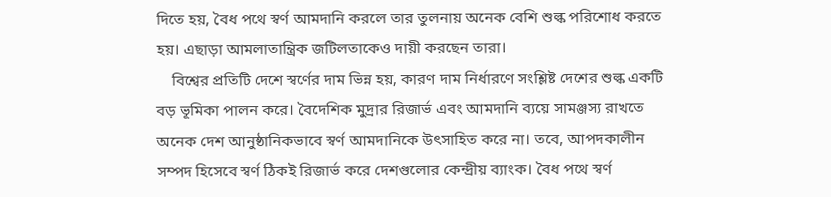দিতে হয়, বৈধ পথে স্বর্ণ আমদানি করলে তার তুলনায় অনেক বেশি শুল্ক পরিশোধ করতে হয়। এছাড়া আমলাতান্ত্রিক জটিলতাকেও দায়ী করছেন তারা।
    বিশ্বের প্রতিটি দেশে স্বর্ণের দাম ভিন্ন হয়, কারণ দাম নির্ধারণে সংশ্লিষ্ট দেশের শুল্ক একটি বড় ভূমিকা পালন করে। বৈদেশিক মুদ্রার রিজার্ভ এবং আমদানি ব্যয়ে সামঞ্জস্য রাখতে অনেক দেশ আনুষ্ঠানিকভাবে স্বর্ণ আমদানিকে উৎসাহিত করে না। তবে, আপদকালীন সম্পদ হিসেবে স্বর্ণ ঠিকই রিজার্ভ করে দেশগুলোর কেন্দ্রীয় ব্যাংক। বৈধ পথে স্বর্ণ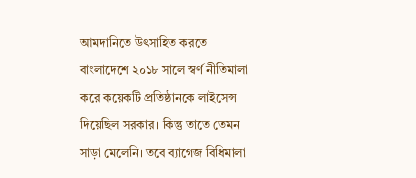আমদানিতে উৎসাহিত করতে বাংলাদেশে ২০১৮ সালে স্বর্ণ নীতিমালা করে কয়েকটি প্রতিষ্ঠানকে লাইসেন্স দিয়েছিল সরকার। কিন্তু তাতে তেমন সাড়া মেলেনি। তবে ব্যাগেজ বিধিমালা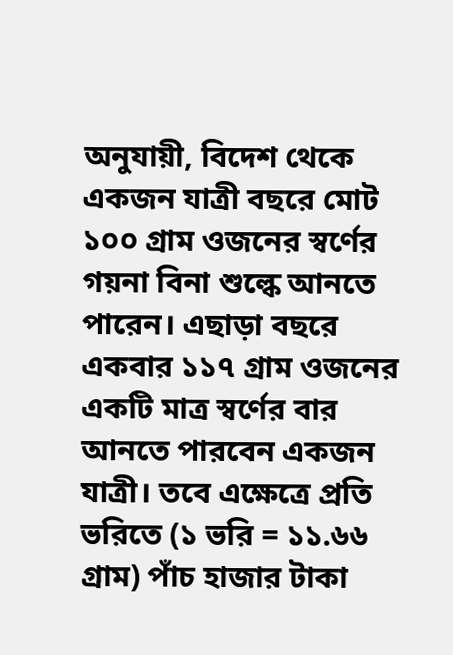অনুযায়ী, বিদেশ থেকে একজন যাত্রী বছরে মোট ১০০ গ্রাম ওজনের স্বর্ণের গয়না বিনা শুল্কে আনতে পারেন। এছাড়া বছরে একবার ১১৭ গ্রাম ওজনের একটি মাত্র স্বর্ণের বার আনতে পারবেন একজন যাত্রী। তবে এক্ষেত্রে প্রতি ভরিতে (১ ভরি = ১১.৬৬ গ্রাম) পাঁচ হাজার টাকা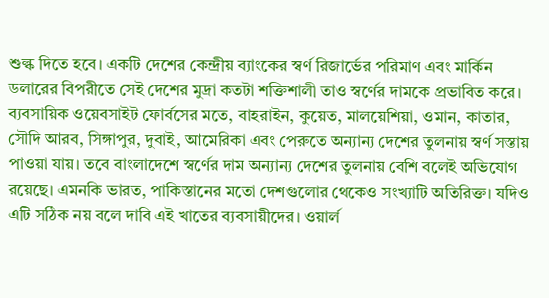শুল্ক দিতে হবে। একটি দেশের কেন্দ্রীয় ব্যাংকের স্বর্ণ রিজার্ভের পরিমাণ এবং মার্কিন ডলারের বিপরীতে সেই দেশের মুদ্রা কতটা শক্তিশালী তাও স্বর্ণের দামকে প্রভাবিত করে। ব্যবসায়িক ওয়েবসাইট ফোর্বসের মতে, বাহরাইন, কুয়েত, মালয়েশিয়া, ওমান, কাতার, সৌদি আরব, সিঙ্গাপুর, দুবাই, আমেরিকা এবং পেরুতে অন্যান্য দেশের তুলনায় স্বর্ণ সস্তায় পাওয়া যায়। তবে বাংলাদেশে স্বর্ণের দাম অন্যান্য দেশের তুলনায় বেশি বলেই অভিযোগ রয়েছে। এমনকি ভারত, পাকিস্তানের মতো দেশগুলোর থেকেও সংখ্যাটি অতিরিক্ত। যদিও এটি সঠিক নয় বলে দাবি এই খাতের ব্যবসায়ীদের। ওয়ার্ল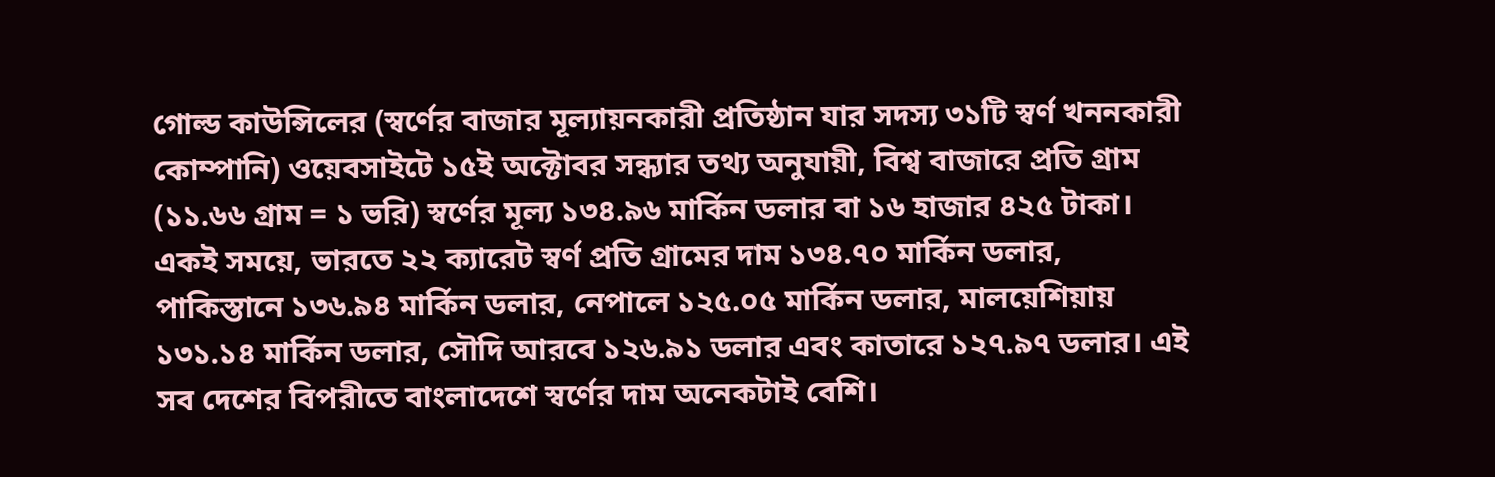গোল্ড কাউন্সিলের (স্বর্ণের বাজার মূল্যায়নকারী প্রতিষ্ঠান যার সদস্য ৩১টি স্বর্ণ খননকারী কোম্পানি) ওয়েবসাইটে ১৫ই অক্টোবর সন্ধ্যার তথ্য অনুযায়ী, বিশ্ব বাজারে প্রতি গ্রাম (১১.৬৬ গ্রাম = ১ ভরি) স্বর্ণের মূল্য ১৩৪.৯৬ মার্কিন ডলার বা ১৬ হাজার ৪২৫ টাকা। একই সময়ে, ভারতে ২২ ক্যারেট স্বর্ণ প্রতি গ্রামের দাম ১৩৪.৭০ মার্কিন ডলার, পাকিস্তানে ১৩৬.৯৪ মার্কিন ডলার, নেপালে ১২৫.০৫ মার্কিন ডলার, মালয়েশিয়ায় ১৩১.১৪ মার্কিন ডলার, সৌদি আরবে ১২৬.৯১ ডলার এবং কাতারে ১২৭.৯৭ ডলার। এই সব দেশের বিপরীতে বাংলাদেশে স্বর্ণের দাম অনেকটাই বেশি।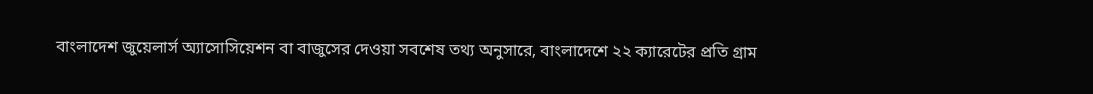বাংলাদেশ জুয়েলার্স অ্যাসোসিয়েশন বা বাজুসের দেওয়া সবশেষ তথ্য অনুসারে, বাংলাদেশে ২২ ক্যারেটের প্রতি গ্রাম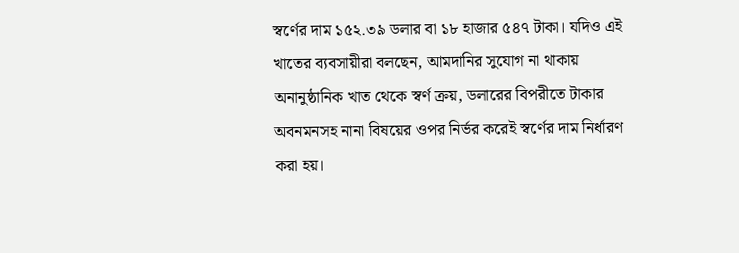স্বর্ণের দাম ১৫২.৩৯ ডলার বা ১৮ হাজার ৫৪৭ টাকা। যদিও এই খাতের ব্যবসায়ীরা বলছেন, আমদানির সুযোগ না থাকায় অনানুষ্ঠানিক খাত থেকে স্বর্ণ ক্রয়, ডলারের বিপরীতে টাকার অবনমনসহ নানা বিষয়ের ওপর নির্ভর করেই স্বর্ণের দাম নির্ধারণ করা হয়।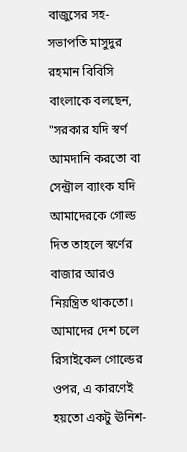বাজুসের সহ-সভাপতি মাসুদুর রহমান বিবিসি বাংলাকে বলছেন, "সরকার যদি স্বর্ণ আমদানি করতো বা সেন্ট্রাল ব্যাংক যদি আমাদেরকে গোল্ড দিত তাহলে স্বর্ণের বাজার আরও নিয়ন্ত্রিত থাকতো। আমাদের দেশ চলে রিসাইকেল গোল্ডের ওপর, এ কারণেই হয়তো একটু ঊনিশ-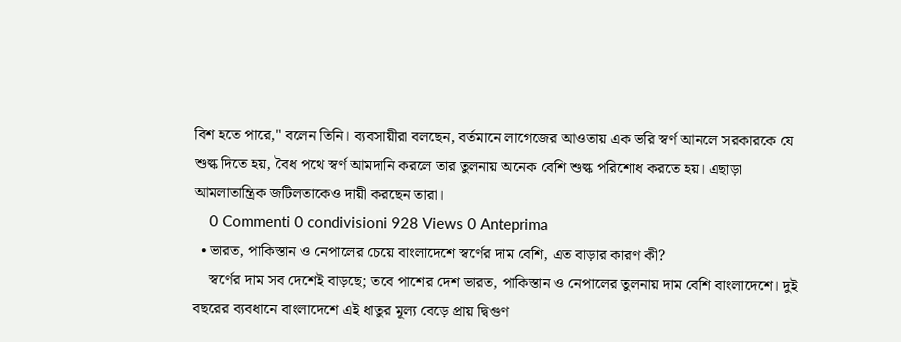বিশ হতে পারে," বলেন তিনি। ব্যবসায়ীরা বলছেন, বর্তমানে লাগেজের আওতায় এক ভরি স্বর্ণ আনলে সরকারকে যে শুল্ক দিতে হয়, বৈধ পথে স্বর্ণ আমদানি করলে তার তুলনায় অনেক বেশি শুল্ক পরিশোধ করতে হয়। এছাড়া আমলাতান্ত্রিক জটিলতাকেও দায়ী করছেন তারা।
    0 Commenti 0 condivisioni 928 Views 0 Anteprima
  • ভারত, পাকিস্তান ও নেপালের চেয়ে বাংলাদেশে স্বর্ণের দাম বেশি, এত বাড়ার কারণ কী?
    স্বর্ণের দাম সব দেশেই বাড়ছে; তবে পাশের দেশ ভারত, পাকিস্তান ও নেপালের তুলনায় দাম বেশি বাংলাদেশে। দুই বছরের ব্যবধানে বাংলাদেশে এই ধাতুর মূল্য বেড়ে প্রায় দ্বিগুণ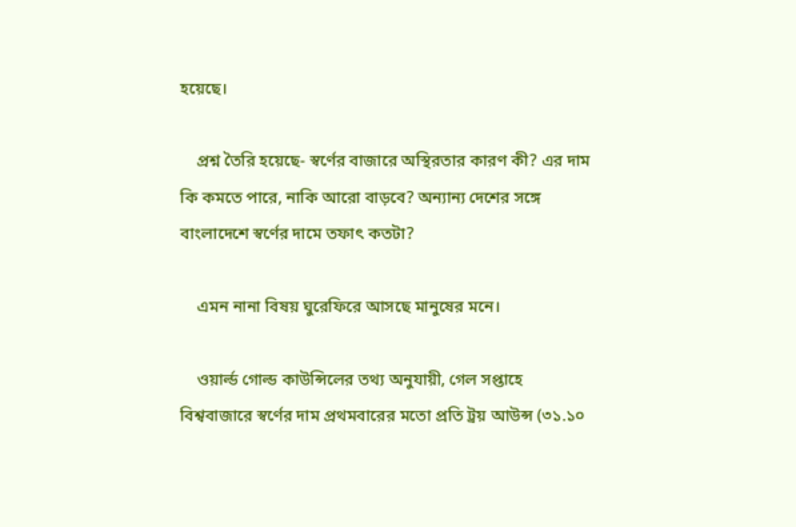হয়েছে।

    প্রশ্ন তৈরি হয়েছে- স্বর্ণের বাজারে অস্থিরতার কারণ কী? এর দাম কি কমতে পারে, নাকি আরো বাড়বে? অন্যান্য দেশের সঙ্গে বাংলাদেশে স্বর্ণের দামে তফাৎ কতটা?

    এমন নানা বিষয় ঘুরেফিরে আসছে মানুষের মনে।

    ওয়ার্ল্ড গোল্ড কাউন্সিলের তথ্য অনুযায়ী, গেল সপ্তাহে বিশ্ববাজারে স্বর্ণের দাম প্রথমবারের মতো প্রতি ট্রয় আউন্স (৩১.১০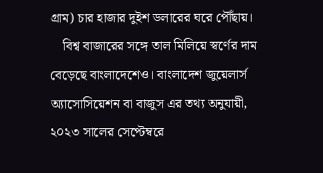গ্রাম) চার হাজার দুইশ ডলারের ঘরে পৌঁছায়।
    বিশ্ব বাজারের সঙ্গে তাল মিলিয়ে স্বর্ণের দাম বেড়েছে বাংলাদেশেও। বাংলাদেশ জুয়েলার্স অ্যাসোসিয়েশন বা বাজুস এর তথ্য অনুযায়ী, ২০২৩ সালের সেপ্টেম্বরে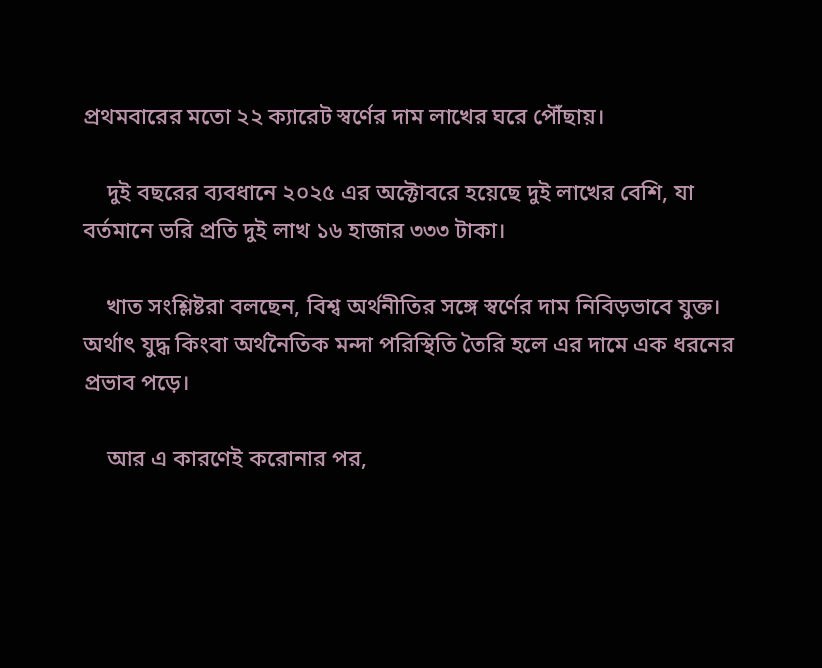প্রথমবারের মতো ২২ ক্যারেট স্বর্ণের দাম লাখের ঘরে পৌঁছায়।

    দুই বছরের ব্যবধানে ২০২৫ এর অক্টোবরে হয়েছে দুই লাখের বেশি, যা বর্তমানে ভরি প্রতি দুই লাখ ১৬ হাজার ৩৩৩ টাকা।

    খাত সংশ্লিষ্টরা বলছেন, বিশ্ব অর্থনীতির সঙ্গে স্বর্ণের দাম নিবিড়ভাবে যুক্ত। অর্থাৎ যুদ্ধ কিংবা অর্থনৈতিক মন্দা পরিস্থিতি তৈরি হলে এর দামে এক ধরনের প্রভাব পড়ে।

    আর এ কারণেই করোনার পর,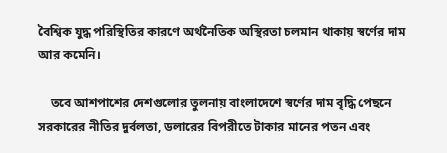বৈশ্বিক যুদ্ধ পরিস্থিতির কারণে অর্থনৈতিক অস্থিরতা চলমান থাকায় স্বর্ণের দাম আর কমেনি।

    তবে আশপাশের দেশগুলোর তুলনায় বাংলাদেশে স্বর্ণের দাম বৃদ্ধি পেছনে সরকারের নীতির দুর্বলতা, ডলারের বিপরীতে টাকার মানের পতন এবং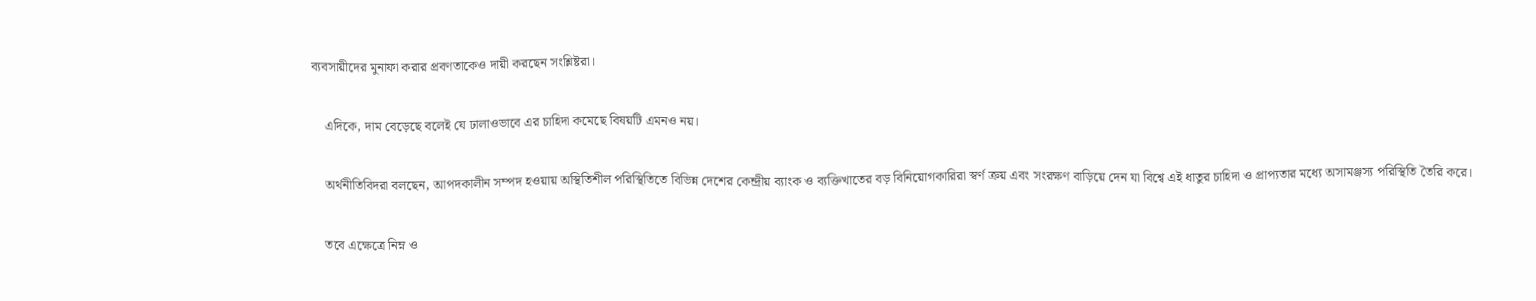ব্যবসায়ীদের মুনাফা করার প্রবণতাকেও দায়ী করছেন সংশ্লিষ্টরা।

    এদিকে, দাম বেড়েছে বলেই যে ঢালাওভাবে এর চাহিদা কমেছে বিষয়টি এমনও নয়।

    অর্থনীতিবিদরা বলছেন, আপদকালীন সম্পদ হওয়ায় অস্থিতিশীল পরিস্থিতিতে বিভিন্ন দেশের কেন্দ্রীয় ব্যাংক ও ব্যক্তিখাতের বড় বিনিয়োগকারিরা স্বর্ণ ক্রয় এবং সংরক্ষণ বাড়িয়ে দেন যা বিশ্বে এই ধাতুর চাহিদা ও প্রাপ্যতার মধ্যে অসামঞ্জস্য পরিস্থিতি তৈরি করে।

    তবে এক্ষেত্রে নিম্ন ও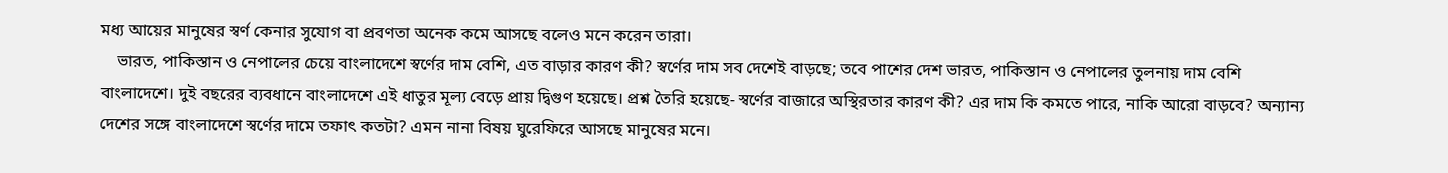মধ্য আয়ের মানুষের স্বর্ণ কেনার সুযোগ বা প্রবণতা অনেক কমে আসছে বলেও মনে করেন তারা।
    ভারত, পাকিস্তান ও নেপালের চেয়ে বাংলাদেশে স্বর্ণের দাম বেশি, এত বাড়ার কারণ কী? স্বর্ণের দাম সব দেশেই বাড়ছে; তবে পাশের দেশ ভারত, পাকিস্তান ও নেপালের তুলনায় দাম বেশি বাংলাদেশে। দুই বছরের ব্যবধানে বাংলাদেশে এই ধাতুর মূল্য বেড়ে প্রায় দ্বিগুণ হয়েছে। প্রশ্ন তৈরি হয়েছে- স্বর্ণের বাজারে অস্থিরতার কারণ কী? এর দাম কি কমতে পারে, নাকি আরো বাড়বে? অন্যান্য দেশের সঙ্গে বাংলাদেশে স্বর্ণের দামে তফাৎ কতটা? এমন নানা বিষয় ঘুরেফিরে আসছে মানুষের মনে।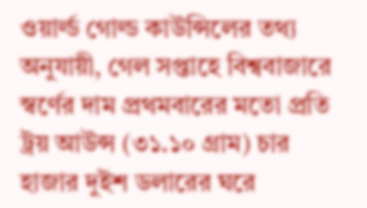ওয়ার্ল্ড গোল্ড কাউন্সিলের তথ্য অনুযায়ী, গেল সপ্তাহে বিশ্ববাজারে স্বর্ণের দাম প্রথমবারের মতো প্রতি ট্রয় আউন্স (৩১.১০ গ্রাম) চার হাজার দুইশ ডলারের ঘরে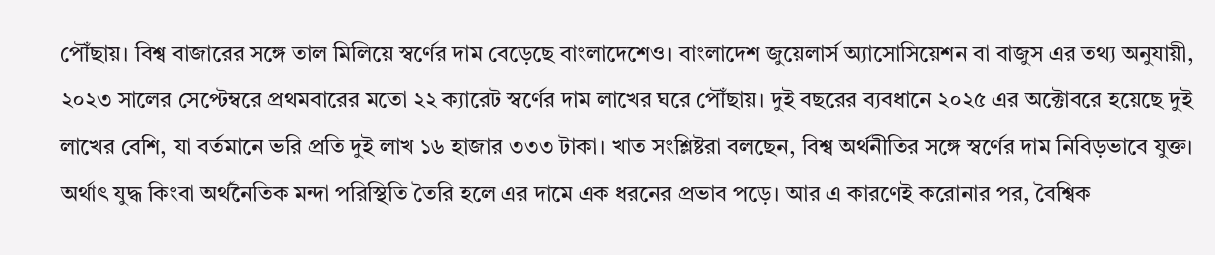পৌঁছায়। বিশ্ব বাজারের সঙ্গে তাল মিলিয়ে স্বর্ণের দাম বেড়েছে বাংলাদেশেও। বাংলাদেশ জুয়েলার্স অ্যাসোসিয়েশন বা বাজুস এর তথ্য অনুযায়ী, ২০২৩ সালের সেপ্টেম্বরে প্রথমবারের মতো ২২ ক্যারেট স্বর্ণের দাম লাখের ঘরে পৌঁছায়। দুই বছরের ব্যবধানে ২০২৫ এর অক্টোবরে হয়েছে দুই লাখের বেশি, যা বর্তমানে ভরি প্রতি দুই লাখ ১৬ হাজার ৩৩৩ টাকা। খাত সংশ্লিষ্টরা বলছেন, বিশ্ব অর্থনীতির সঙ্গে স্বর্ণের দাম নিবিড়ভাবে যুক্ত। অর্থাৎ যুদ্ধ কিংবা অর্থনৈতিক মন্দা পরিস্থিতি তৈরি হলে এর দামে এক ধরনের প্রভাব পড়ে। আর এ কারণেই করোনার পর, বৈশ্বিক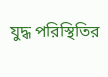যুদ্ধ পরিস্থিতির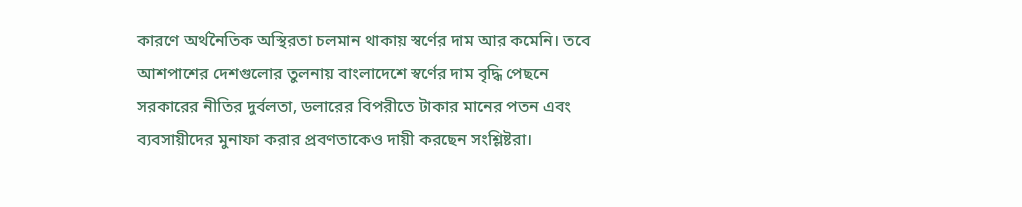কারণে অর্থনৈতিক অস্থিরতা চলমান থাকায় স্বর্ণের দাম আর কমেনি। তবে আশপাশের দেশগুলোর তুলনায় বাংলাদেশে স্বর্ণের দাম বৃদ্ধি পেছনে সরকারের নীতির দুর্বলতা, ডলারের বিপরীতে টাকার মানের পতন এবং ব্যবসায়ীদের মুনাফা করার প্রবণতাকেও দায়ী করছেন সংশ্লিষ্টরা।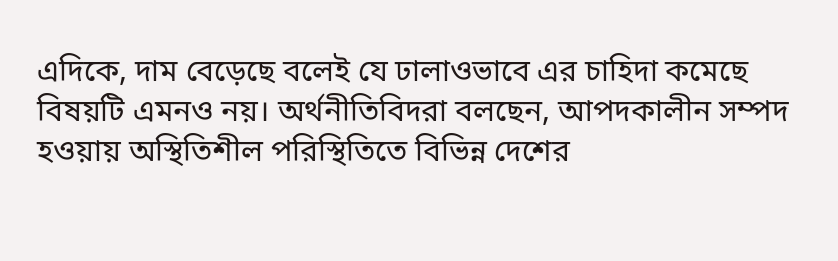এদিকে, দাম বেড়েছে বলেই যে ঢালাওভাবে এর চাহিদা কমেছে বিষয়টি এমনও নয়। অর্থনীতিবিদরা বলছেন, আপদকালীন সম্পদ হওয়ায় অস্থিতিশীল পরিস্থিতিতে বিভিন্ন দেশের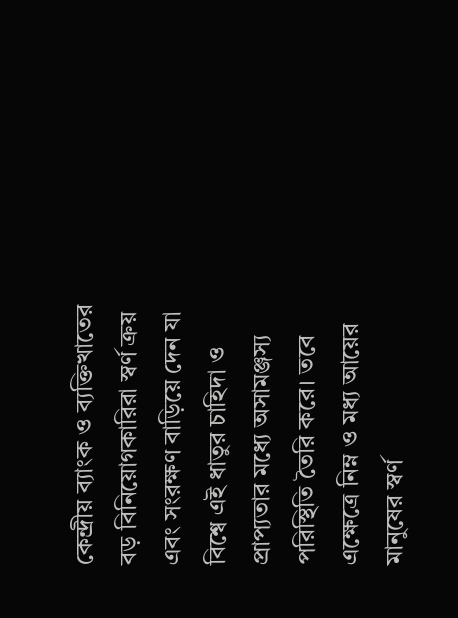কেন্দ্রীয় ব্যাংক ও ব্যক্তিখাতের বড় বিনিয়োগকারিরা স্বর্ণ ক্রয় এবং সংরক্ষণ বাড়িয়ে দেন যা বিশ্বে এই ধাতুর চাহিদা ও প্রাপ্যতার মধ্যে অসামঞ্জস্য পরিস্থিতি তৈরি করে। তবে এক্ষেত্রে নিম্ন ও মধ্য আয়ের মানুষের স্বর্ণ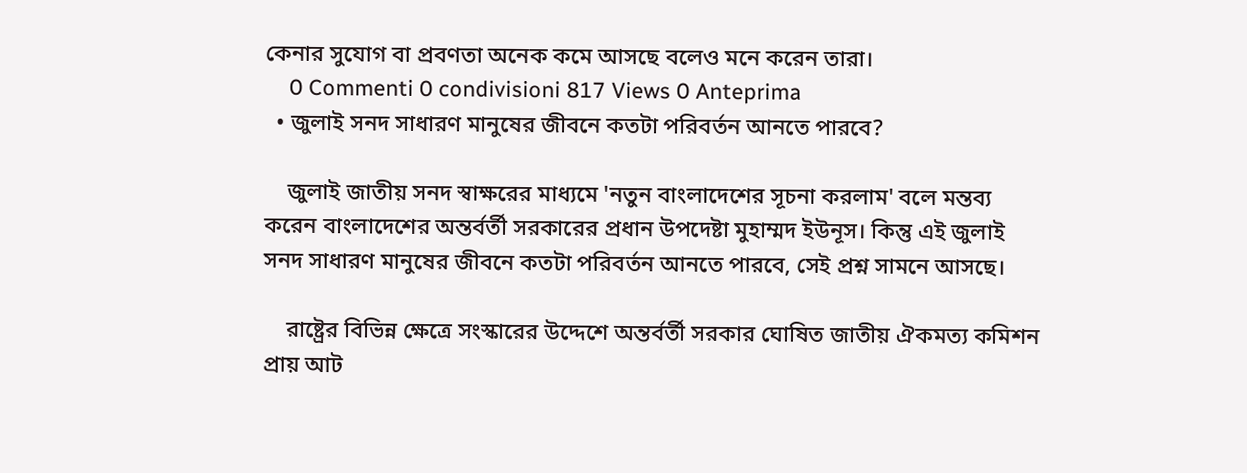কেনার সুযোগ বা প্রবণতা অনেক কমে আসছে বলেও মনে করেন তারা।
    0 Commenti 0 condivisioni 817 Views 0 Anteprima
  • জুলাই সনদ সাধারণ মানুষের জীবনে কতটা পরিবর্তন আনতে পারবে?

    জুলাই জাতীয় সনদ স্বাক্ষরের মাধ্যমে 'নতুন বাংলাদেশের সূচনা করলাম' বলে মন্তব্য করেন বাংলাদেশের অন্তর্বর্তী সরকারের প্রধান উপদেষ্টা মুহাম্মদ ইউনূস। কিন্তু এই জুলাই সনদ সাধারণ মানুষের জীবনে কতটা পরিবর্তন আনতে পারবে, সেই প্রশ্ন সামনে আসছে।

    রাষ্ট্রের বিভিন্ন ক্ষেত্রে সংস্কারের উদ্দেশে অন্তর্বর্তী সরকার ঘোষিত জাতীয় ঐকমত্য কমিশন প্রায় আট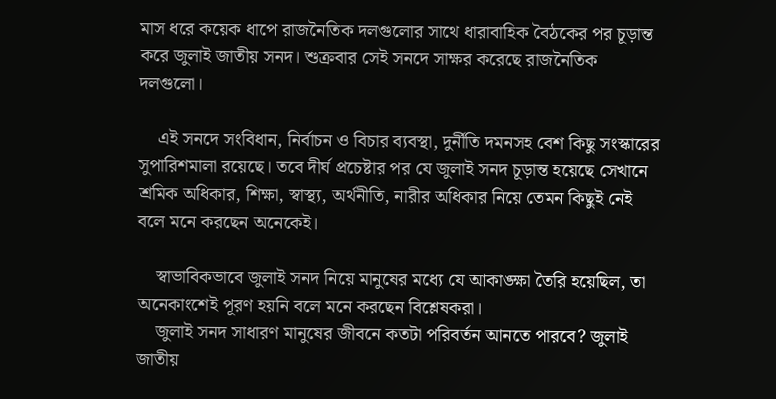মাস ধরে কয়েক ধাপে রাজনৈতিক দলগুলোর সাথে ধারাবাহিক বৈঠকের পর চূড়ান্ত করে জুলাই জাতীয় সনদ। শুক্রবার সেই সনদে সাক্ষর করেছে রাজনৈতিক দলগুলো।

    এই সনদে সংবিধান, নির্বাচন ও বিচার ব্যবস্থা, দুর্নীতি দমনসহ বেশ কিছু সংস্কারের সুপারিশমালা রয়েছে। তবে দীর্ঘ প্রচেষ্টার পর যে জুলাই সনদ চূড়ান্ত হয়েছে সেখানে শ্রমিক অধিকার, শিক্ষা, স্বাস্থ্য, অর্থনীতি, নারীর অধিকার নিয়ে তেমন কিছুই নেই বলে মনে করছেন অনেকেই।

    স্বাভাবিকভাবে জুলাই সনদ নিয়ে মানুষের মধ্যে যে আকাঙ্ক্ষা তৈরি হয়েছিল, তা অনেকাংশেই পূরণ হয়নি বলে মনে করছেন বিশ্লেষকরা।
    জুলাই সনদ সাধারণ মানুষের জীবনে কতটা পরিবর্তন আনতে পারবে? জুলাই জাতীয়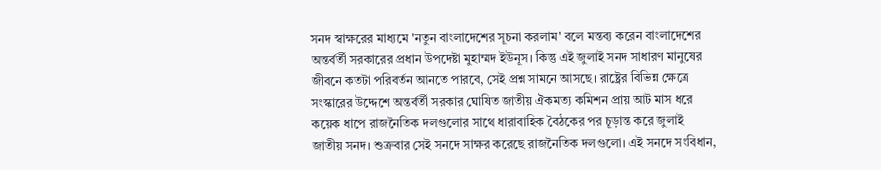সনদ স্বাক্ষরের মাধ্যমে 'নতুন বাংলাদেশের সূচনা করলাম' বলে মন্তব্য করেন বাংলাদেশের অন্তর্বর্তী সরকারের প্রধান উপদেষ্টা মুহাম্মদ ইউনূস। কিন্তু এই জুলাই সনদ সাধারণ মানুষের জীবনে কতটা পরিবর্তন আনতে পারবে, সেই প্রশ্ন সামনে আসছে। রাষ্ট্রের বিভিন্ন ক্ষেত্রে সংস্কারের উদ্দেশে অন্তর্বর্তী সরকার ঘোষিত জাতীয় ঐকমত্য কমিশন প্রায় আট মাস ধরে কয়েক ধাপে রাজনৈতিক দলগুলোর সাথে ধারাবাহিক বৈঠকের পর চূড়ান্ত করে জুলাই জাতীয় সনদ। শুক্রবার সেই সনদে সাক্ষর করেছে রাজনৈতিক দলগুলো। এই সনদে সংবিধান,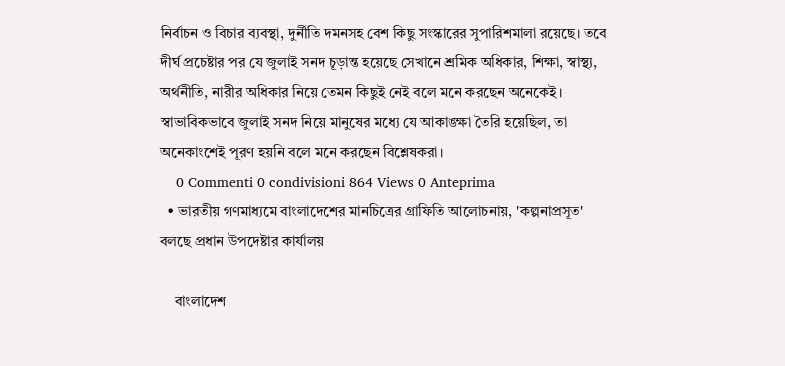নির্বাচন ও বিচার ব্যবস্থা, দুর্নীতি দমনসহ বেশ কিছু সংস্কারের সুপারিশমালা রয়েছে। তবে দীর্ঘ প্রচেষ্টার পর যে জুলাই সনদ চূড়ান্ত হয়েছে সেখানে শ্রমিক অধিকার, শিক্ষা, স্বাস্থ্য, অর্থনীতি, নারীর অধিকার নিয়ে তেমন কিছুই নেই বলে মনে করছেন অনেকেই। স্বাভাবিকভাবে জুলাই সনদ নিয়ে মানুষের মধ্যে যে আকাঙ্ক্ষা তৈরি হয়েছিল, তা অনেকাংশেই পূরণ হয়নি বলে মনে করছেন বিশ্লেষকরা।
    0 Commenti 0 condivisioni 864 Views 0 Anteprima
  • ভারতীয় গণমাধ্যমে বাংলাদেশের মানচিত্রের গ্রাফিতি আলোচনায়, 'কল্পনাপ্রসূত' বলছে প্রধান উপদেষ্টার কার্যালয়

    বাংলাদেশ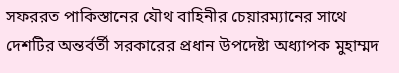সফররত পাকিস্তানের যৌথ বাহিনীর চেয়ারম্যানের সাথে দেশটির অন্তর্বর্তী সরকারের প্রধান উপদেষ্টা অধ্যাপক মুহাম্মদ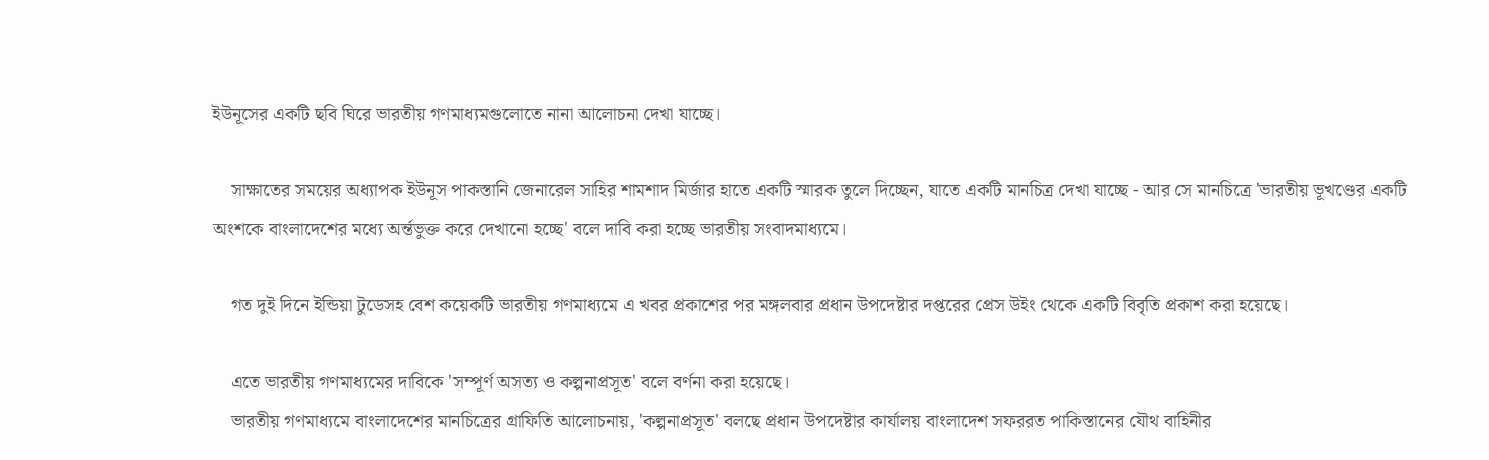ইউনূসের একটি ছবি ঘিরে ভারতীয় গণমাধ্যমগুলোতে নানা আলোচনা দেখা যাচ্ছে।

    সাক্ষাতের সময়ের অধ্যাপক ইউনূস পাকস্তানি জেনারেল সাহির শামশাদ মির্জার হাতে একটি স্মারক তুলে দিচ্ছেন, যাতে একটি মানচিত্র দেখা যাচ্ছে - আর সে মানচিত্রে 'ভারতীয় ভূখণ্ডের একটি অংশকে বাংলাদেশের মধ্যে অর্ন্তভুক্ত করে দেখানো হচ্ছে' বলে দাবি করা হচ্ছে ভারতীয় সংবাদমাধ্যমে।

    গত দুই দিনে ইন্ডিয়া টুডেসহ বেশ কয়েকটি ভারতীয় গণমাধ্যমে এ খবর প্রকাশের পর মঙ্গলবার প্রধান উপদেষ্টার দপ্তরের প্রেস উইং থেকে একটি বিবৃতি প্রকাশ করা হয়েছে।

    এতে ভারতীয় গণমাধ্যমের দাবিকে 'সম্পূর্ণ অসত্য ও কল্পনাপ্রসূত' বলে বর্ণনা করা হয়েছে।
    ভারতীয় গণমাধ্যমে বাংলাদেশের মানচিত্রের গ্রাফিতি আলোচনায়, 'কল্পনাপ্রসূত' বলছে প্রধান উপদেষ্টার কার্যালয় বাংলাদেশ সফররত পাকিস্তানের যৌথ বাহিনীর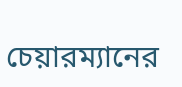চেয়ারম্যানের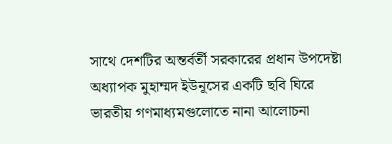সাথে দেশটির অন্তর্বর্তী সরকারের প্রধান উপদেষ্টা অধ্যাপক মুহাম্মদ ইউনূসের একটি ছবি ঘিরে ভারতীয় গণমাধ্যমগুলোতে নানা আলোচনা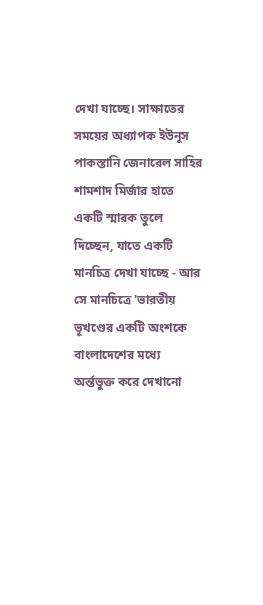দেখা যাচ্ছে। সাক্ষাতের সময়ের অধ্যাপক ইউনূস পাকস্তানি জেনারেল সাহির শামশাদ মির্জার হাতে একটি স্মারক তুলে দিচ্ছেন, যাতে একটি মানচিত্র দেখা যাচ্ছে - আর সে মানচিত্রে 'ভারতীয় ভূখণ্ডের একটি অংশকে বাংলাদেশের মধ্যে অর্ন্তভুক্ত করে দেখানো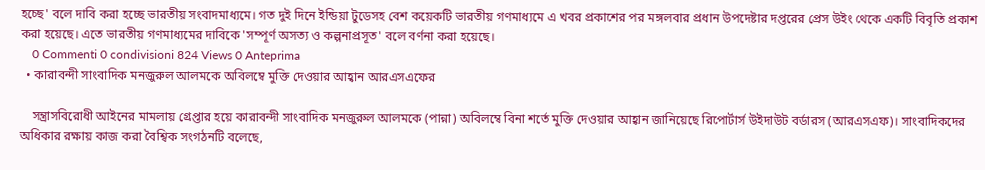হচ্ছে' বলে দাবি করা হচ্ছে ভারতীয় সংবাদমাধ্যমে। গত দুই দিনে ইন্ডিয়া টুডেসহ বেশ কয়েকটি ভারতীয় গণমাধ্যমে এ খবর প্রকাশের পর মঙ্গলবার প্রধান উপদেষ্টার দপ্তরের প্রেস উইং থেকে একটি বিবৃতি প্রকাশ করা হয়েছে। এতে ভারতীয় গণমাধ্যমের দাবিকে 'সম্পূর্ণ অসত্য ও কল্পনাপ্রসূত' বলে বর্ণনা করা হয়েছে।
    0 Commenti 0 condivisioni 824 Views 0 Anteprima
  • কারাবন্দী সাংবাদিক মনজুরুল আলমকে অবিলম্বে মুক্তি দেওয়ার আহ্বান আরএসএফের

    সন্ত্রাসবিরোধী আইনের মামলায় গ্রেপ্তার হয়ে কারাবন্দী সাংবাদিক মনজুরুল আলমকে (পান্না) অবিলম্বে বিনা শর্তে মুক্তি দেওয়ার আহ্বান জানিয়েছে রিপোর্টার্স উইদাউট বর্ডারস (আরএসএফ)। সাংবাদিকদের অধিকার রক্ষায় কাজ করা বৈশ্বিক সংগঠনটি বলেছে,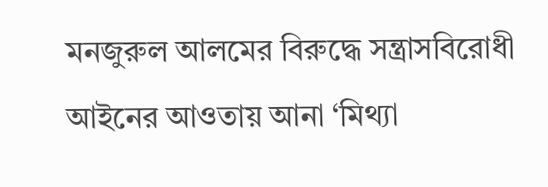মনজুরুল আলমের বিরুদ্ধে সন্ত্রাসবিরোধী আইনের আওতায় আনা ‘মিথ্যা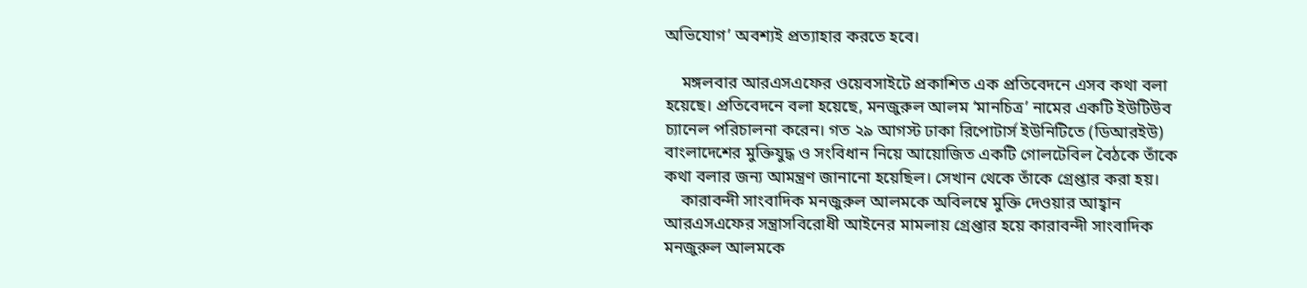অভিযোগ’ অবশ্যই প্রত্যাহার করতে হবে।

    মঙ্গলবার আরএসএফের ওয়েবসাইটে প্রকাশিত এক প্রতিবেদনে এসব কথা বলা হয়েছে। প্রতিবেদনে বলা হয়েছে, মনজুরুল আলম ‘মানচিত্র’ নামের একটি ইউটিউব চ্যানেল পরিচালনা করেন। গত ২৯ আগস্ট ঢাকা রিপোটার্স ইউনিটিতে (ডিআরইউ) বাংলাদেশের মুক্তিযুদ্ধ ও সংবিধান নিয়ে আয়োজিত একটি গোলটেবিল বৈঠকে তাঁকে কথা বলার জন্য আমন্ত্রণ জানানো হয়েছিল। সেখান থেকে তাঁকে গ্রেপ্তার করা হয়।
    কারাবন্দী সাংবাদিক মনজুরুল আলমকে অবিলম্বে মুক্তি দেওয়ার আহ্বান আরএসএফের সন্ত্রাসবিরোধী আইনের মামলায় গ্রেপ্তার হয়ে কারাবন্দী সাংবাদিক মনজুরুল আলমকে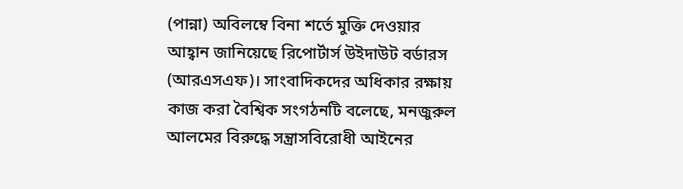(পান্না) অবিলম্বে বিনা শর্তে মুক্তি দেওয়ার আহ্বান জানিয়েছে রিপোর্টার্স উইদাউট বর্ডারস (আরএসএফ)। সাংবাদিকদের অধিকার রক্ষায় কাজ করা বৈশ্বিক সংগঠনটি বলেছে, মনজুরুল আলমের বিরুদ্ধে সন্ত্রাসবিরোধী আইনের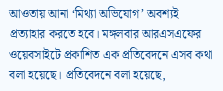আওতায় আনা ‘মিথ্যা অভিযোগ’ অবশ্যই প্রত্যাহার করতে হবে। মঙ্গলবার আরএসএফের ওয়েবসাইটে প্রকাশিত এক প্রতিবেদনে এসব কথা বলা হয়েছে। প্রতিবেদনে বলা হয়েছে,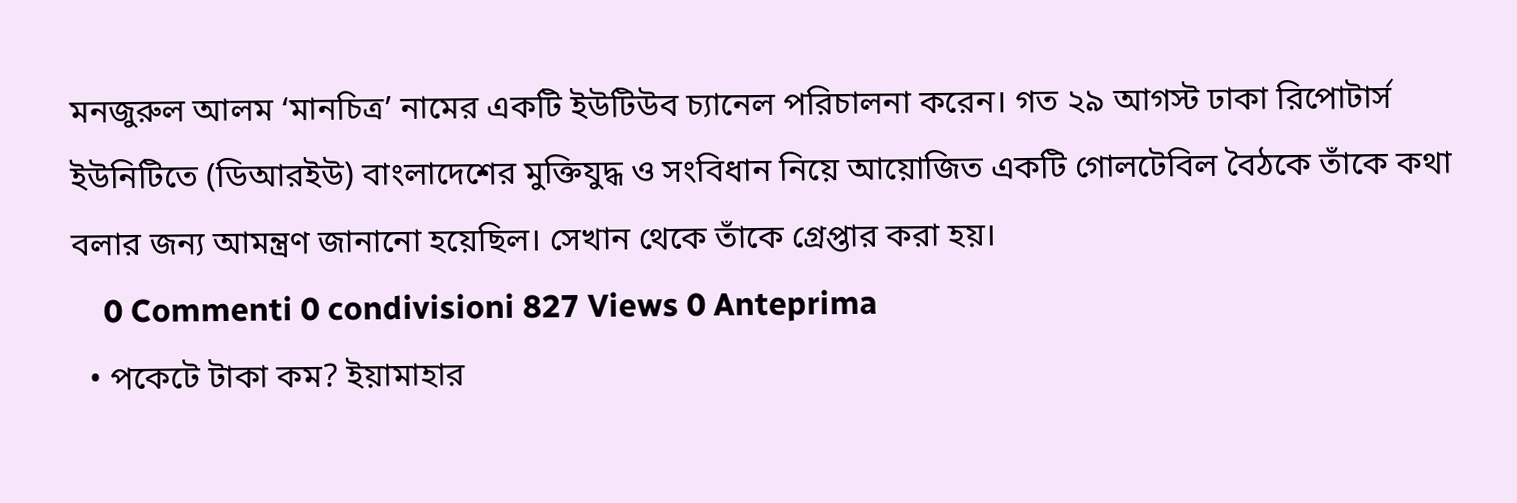মনজুরুল আলম ‘মানচিত্র’ নামের একটি ইউটিউব চ্যানেল পরিচালনা করেন। গত ২৯ আগস্ট ঢাকা রিপোটার্স ইউনিটিতে (ডিআরইউ) বাংলাদেশের মুক্তিযুদ্ধ ও সংবিধান নিয়ে আয়োজিত একটি গোলটেবিল বৈঠকে তাঁকে কথা বলার জন্য আমন্ত্রণ জানানো হয়েছিল। সেখান থেকে তাঁকে গ্রেপ্তার করা হয়।
    0 Commenti 0 condivisioni 827 Views 0 Anteprima
  • পকেটে টাকা কম? ইয়ামাহার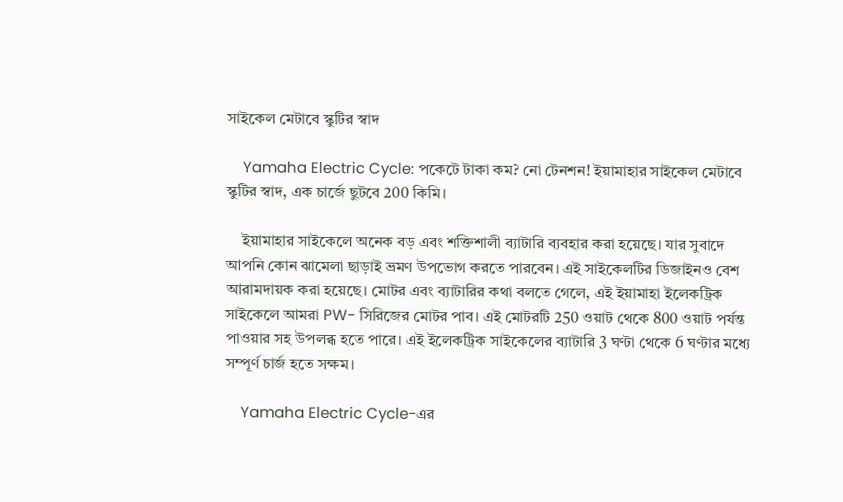সাইকেল মেটাবে স্কুটির স্বাদ

    Yamaha Electric Cycle: পকেটে টাকা কম? নো টেনশন! ইয়ামাহার সাইকেল মেটাবে স্কুটির স্বাদ, এক চার্জে ছুটবে 200 কিমি।

    ইয়ামাহার সাইকেলে অনেক বড় এবং শক্তিশালী ব্যাটারি ব্যবহার করা হয়েছে। যার সুবাদে আপনি কোন ঝামেলা ছাড়াই ভ্রমণ উপভোগ করতে পারবেন। এই সাইকেলটির ডিজাইনও বেশ আরামদায়ক করা হয়েছে। মোটর এবং ব্যাটারির কথা বলতে গেলে, এই ইয়ামাহা ইলেকট্রিক সাইকেলে আমরা PW- সিরিজের মোটর পাব। এই মোটরটি 250 ওয়াট থেকে 800 ওয়াট পর্যন্ত পাওয়ার সহ উপলব্ধ হতে পারে। এই ইলেকট্রিক সাইকেলের ব্যাটারি 3 ঘণ্টা থেকে 6 ঘণ্টার মধ্যে সম্পূর্ণ চার্জ হতে সক্ষম।

    Yamaha Electric Cycle-এর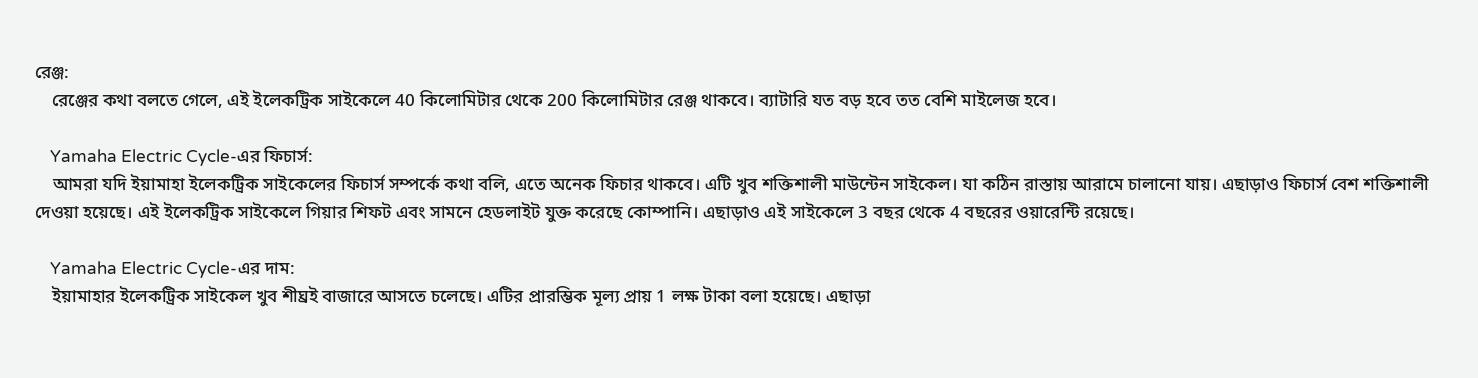রেঞ্জ:
    রেঞ্জের কথা বলতে গেলে, এই ইলেকট্রিক সাইকেলে 40 কিলোমিটার থেকে 200 কিলোমিটার রেঞ্জ থাকবে। ব্যাটারি যত বড় হবে তত বেশি মাইলেজ হবে।

    Yamaha Electric Cycle-এর ফিচার্স:
    আমরা যদি ইয়ামাহা ইলেকট্রিক সাইকেলের ফিচার্স সম্পর্কে কথা বলি, এতে অনেক ফিচার থাকবে। এটি খুব শক্তিশালী মাউন্টেন সাইকেল। যা কঠিন রাস্তায় আরামে চালানো যায়। এছাড়াও ফিচার্স বেশ শক্তিশালী দেওয়া হয়েছে। এই ইলেকট্রিক সাইকেলে গিয়ার শিফট এবং সামনে হেডলাইট যুক্ত করেছে কোম্পানি। এছাড়াও এই সাইকেলে 3 বছর থেকে 4 বছরের ওয়ারেন্টি রয়েছে।

    Yamaha Electric Cycle-এর দাম:
    ইয়ামাহার ইলেকট্রিক সাইকেল খুব শীঘ্রই বাজারে আসতে চলেছে। এটির প্রারম্ভিক মূল্য প্রায় 1 লক্ষ টাকা বলা হয়েছে। এছাড়া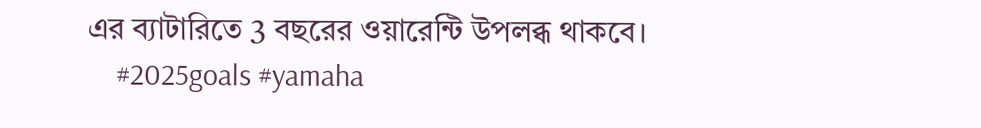এর ব্যাটারিতে 3 বছরের ওয়ারেন্টি উপলব্ধ থাকবে।
    #2025goals #yamaha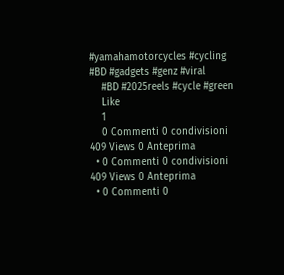#yamahamotorcycles #cycling #BD #gadgets #genz #viral
    #BD #2025reels #cycle #green
    Like
    1
    0 Commenti 0 condivisioni 409 Views 0 Anteprima
  • 0 Commenti 0 condivisioni 409 Views 0 Anteprima
  • 0 Commenti 0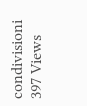condivisioni 397 Views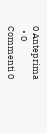0 Anteprima
  • 0 Commenti 0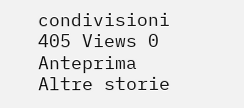condivisioni 405 Views 0 Anteprima
Altre storie